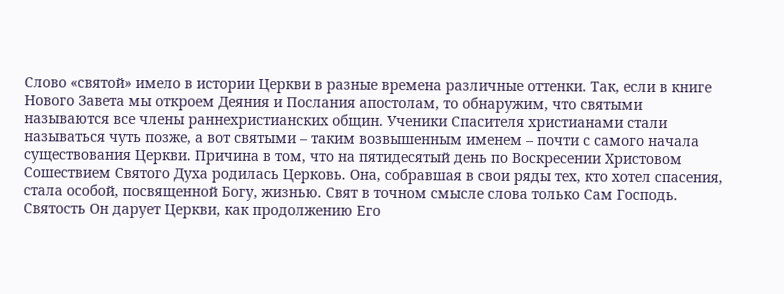Слово «святой» имело в истории Церкви в разные времена различные оттенки. Так, если в книге Нового Завета мы откроем Деяния и Послания апостолам, то обнаружим, что святыми называются все члены раннехристианских общин. Ученики Спасителя христианами стали называться чуть позже, а вот святыми – таким возвышенным именем – почти с самого начала существования Церкви. Причина в том, что на пятидесятый день по Воскресении Христовом Сошествием Святого Духа родилась Церковь. Она, собравшая в свои ряды тех, кто хотел спасения, стала особой, посвященной Богу, жизнью. Свят в точном смысле слова только Сам Господь. Святость Он дарует Церкви, как продолжению Его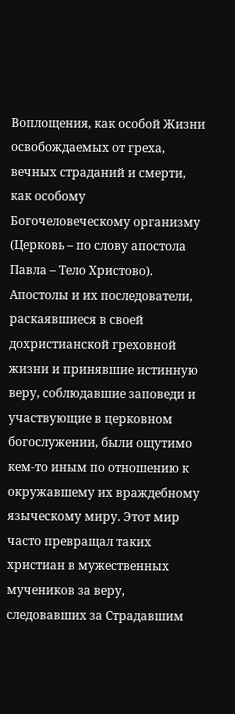Воплощения, как особой Жизни освобождаемых от греха, вечных страданий и смерти, как особому Богочеловеческому организму (Церковь – по слову апостола Павла – Тело Христово).
Апостолы и их последователи, раскаявшиеся в своей дохристианской греховной жизни и принявшие истинную веру, соблюдавшие заповеди и участвующие в церковном богослужении, были ощутимо кем-то иным по отношению к окружавшему их враждебному языческому миру. Этот мир часто превращал таких христиан в мужественных мучеников за веру, следовавших за Страдавшим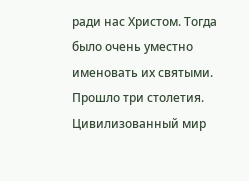ради нас Христом. Тогда было очень уместно именовать их святыми.
Прошло три столетия. Цивилизованный мир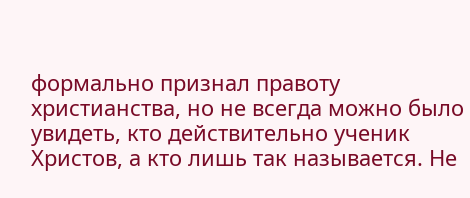формально признал правоту христианства, но не всегда можно было увидеть, кто действительно ученик Христов, а кто лишь так называется. Не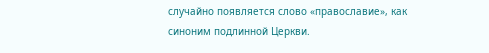случайно появляется слово «православие», как синоним подлинной Церкви.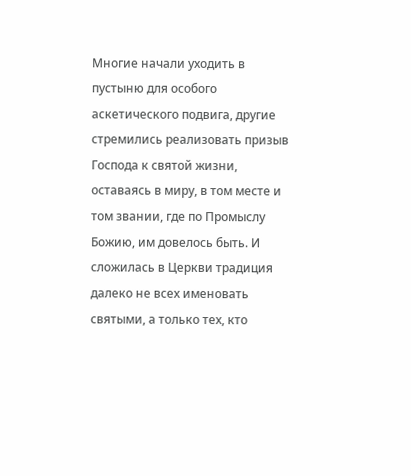Многие начали уходить в пустыню для особого аскетического подвига, другие стремились реализовать призыв Господа к святой жизни, оставаясь в миру, в том месте и том звании, где по Промыслу Божию, им довелось быть. И сложилась в Церкви традиция далеко не всех именовать святыми, а только тех, кто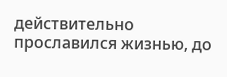действительно прославился жизнью, до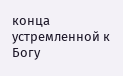конца устремленной к Богу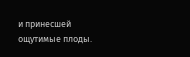и принесшей ощутимые плоды.